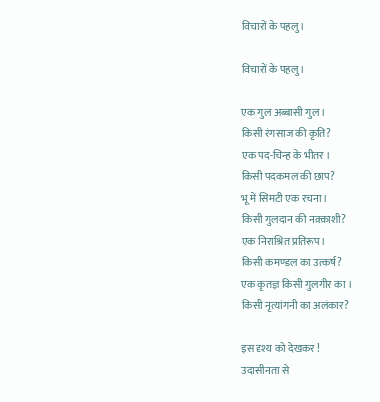विचारों के पहलु।

विचारों के पहलु।

एक गुल अब्बासी गुल ।
किसी रंगसाज की कृति?
एक पद-चिन्ह के भीतर ।
किसी पदकमल की छाप?
भू में सिमटी एक रचना।
किसी गुलदान की नक़्क़ाशी?
एक निराश्रित प्रतिरूप।
किसी कमण्डल का उत्कर्ष?
एक कृतज्ञ किसी गुलगीर का ।
किसी नृत्यांगनी का अलंकार?

इस दृश्य को देखकर !
उदासीनता से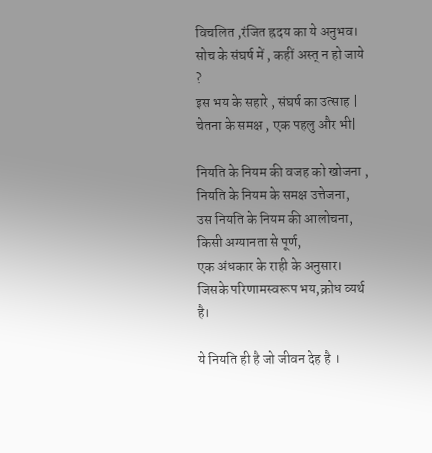विचलित ,रंजित ह्रदय का ये अनुभव।
सोच के संघर्ष में , कहीं अस्त् न हो जाये ?
इस भय के सहारे , संघर्ष का उत्साह |
चेतना के समक्ष , एक पहलु और भी|

नियति के नियम की वजह को खोजना ,
नियति के नियम के समक्ष उत्तेजना,
उस नियति के नियम की आलोचना,
किसी अग्यानता से पूर्ण,
एक अंधकार के राही के अनुसार।
जिसके परिणामस्वरूप भय,क्रोध व्यर्थ है।

ये नियति ही है जो जीवन देह है ।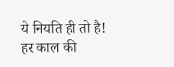ये नियति ही तो है! हर काल की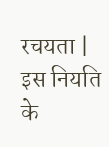रचयता |
इस नियति के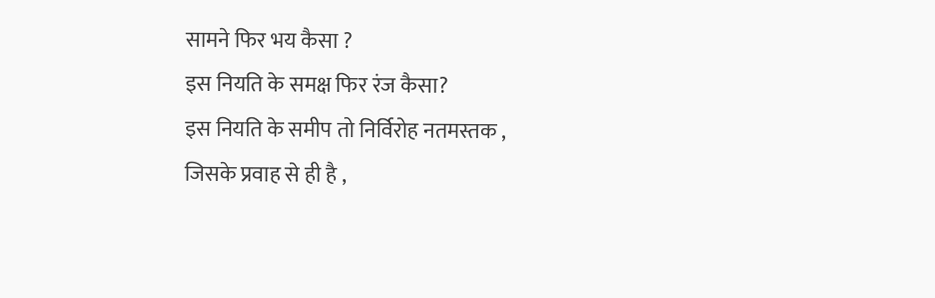सामने फिर भय कैसा ?
इस नियति के समक्ष फिर रंज कैसा?
इस नियति के समीप तो निर्विरोह नतमस्तक ,
जिसके प्रवाह से ही है ,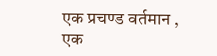एक प्रचण्ड वर्तमान , एक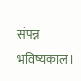संपन्न भविष्यकाल।